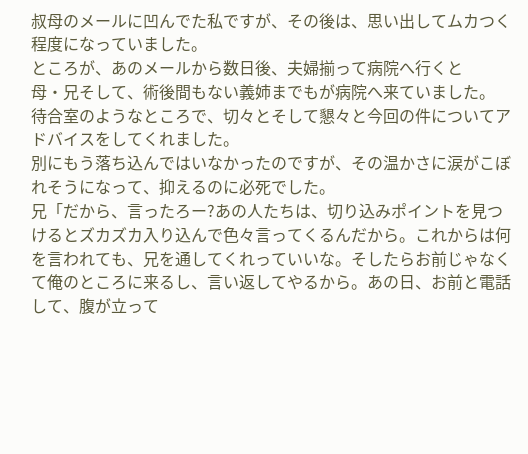叔母のメールに凹んでた私ですが、その後は、思い出してムカつく程度になっていました。
ところが、あのメールから数日後、夫婦揃って病院へ行くと
母・兄そして、術後間もない義姉までもが病院へ来ていました。
待合室のようなところで、切々とそして懇々と今回の件についてアドバイスをしてくれました。
別にもう落ち込んではいなかったのですが、その温かさに涙がこぼれそうになって、抑えるのに必死でした。
兄「だから、言ったろー?あの人たちは、切り込みポイントを見つけるとズカズカ入り込んで色々言ってくるんだから。これからは何を言われても、兄を通してくれっていいな。そしたらお前じゃなくて俺のところに来るし、言い返してやるから。あの日、お前と電話して、腹が立って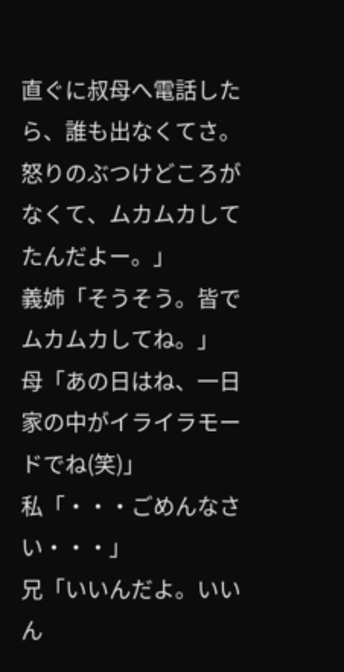直ぐに叔母へ電話したら、誰も出なくてさ。怒りのぶつけどころがなくて、ムカムカしてたんだよー。」
義姉「そうそう。皆でムカムカしてね。」
母「あの日はね、一日家の中がイライラモードでね(笑)」
私「・・・ごめんなさい・・・」
兄「いいんだよ。いいん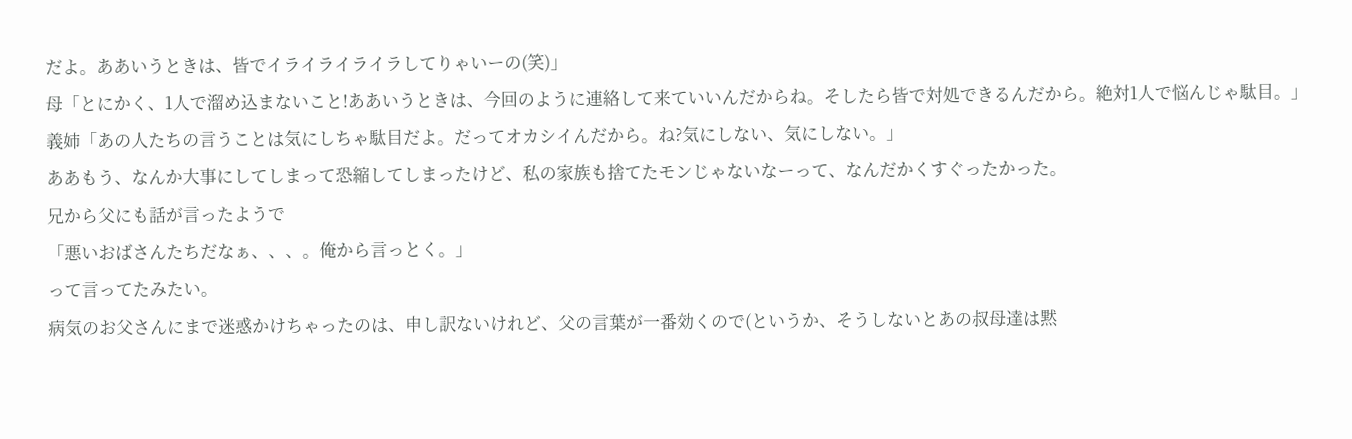だよ。ああいうときは、皆でイライライライラしてりゃいーの(笑)」
母「とにかく、1人で溜め込まないこと!ああいうときは、今回のように連絡して来ていいんだからね。そしたら皆で対処できるんだから。絶対1人で悩んじゃ駄目。」
義姉「あの人たちの言うことは気にしちゃ駄目だよ。だってオカシイんだから。ね?気にしない、気にしない。」
ああもう、なんか大事にしてしまって恐縮してしまったけど、私の家族も捨てたモンじゃないなーって、なんだかくすぐったかった。
兄から父にも話が言ったようで
「悪いおばさんたちだなぁ、、、。俺から言っとく。」
って言ってたみたい。
病気のお父さんにまで迷惑かけちゃったのは、申し訳ないけれど、父の言葉が一番効くので(というか、そうしないとあの叔母達は黙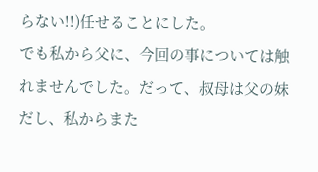らない!!)任せることにした。
でも私から父に、今回の事については触れませんでした。だって、叔母は父の妹だし、私からまた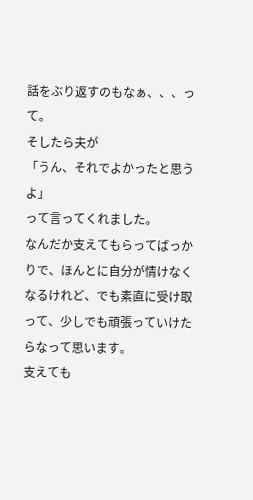話をぶり返すのもなぁ、、、って。
そしたら夫が
「うん、それでよかったと思うよ」
って言ってくれました。
なんだか支えてもらってばっかりで、ほんとに自分が情けなくなるけれど、でも素直に受け取って、少しでも頑張っていけたらなって思います。
支えても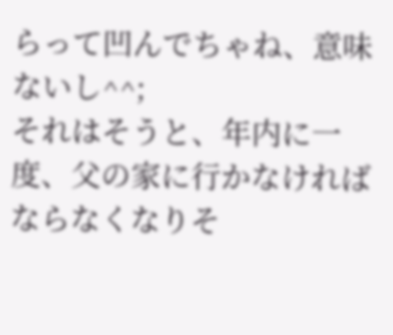らって凹んでちゃね、意味ないし^^;
それはそうと、年内に一度、父の家に行かなければならなくなりそ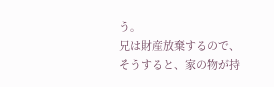う。
兄は財産放棄するので、そうすると、家の物が持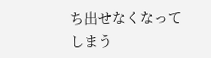ち出せなくなってしまう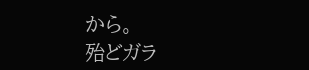から。
殆どガラ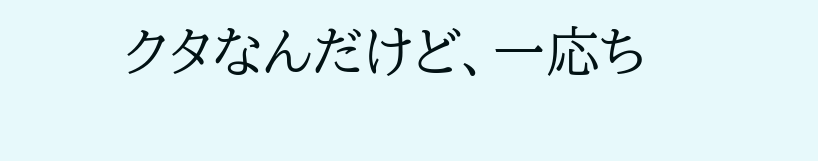クタなんだけど、一応ち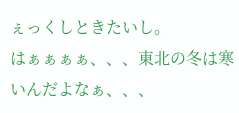ぇっくしときたいし。
はぁぁぁぁ、、、東北の冬は寒いんだよなぁ、、、